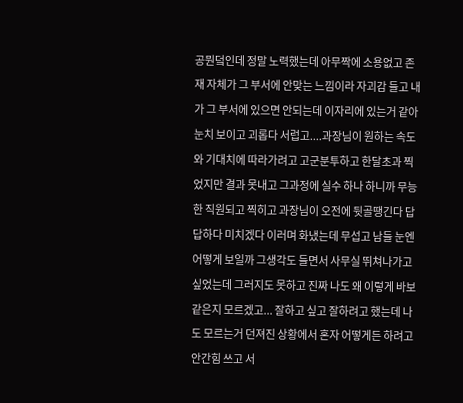공뭔덬인데 정말 노력했는데 아무짝에 소용없고 존재 자체가 그 부서에 안맞는 느낌이라 자괴감 들고 내가 그 부서에 있으면 안되는데 이자리에 있는거 같아 눈치 보이고 괴롭다 서럽고....과장님이 원하는 속도와 기대치에 따라가려고 고군분투하고 한달초과 찍었지만 결과 못내고 그과정에 실수 하나 하니까 무능한 직원되고 찍히고 과장님이 오전에 뒷골땡긴다 답답하다 미치겠다 이러며 화냈는데 무섭고 남들 눈엔 어떻게 보일까 그생각도 들면서 사무실 뛰쳐나가고 싶었는데 그러지도 못하고 진짜 나도 왜 이렇게 바보 같은지 모르겠고... 잘하고 싶고 잘하려고 했는데 나도 모르는거 던져진 상황에서 혼자 어떻게든 하려고 안간힘 쓰고 서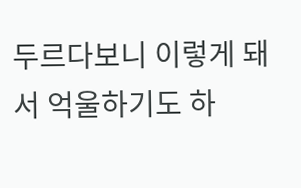두르다보니 이렇게 돼서 억울하기도 하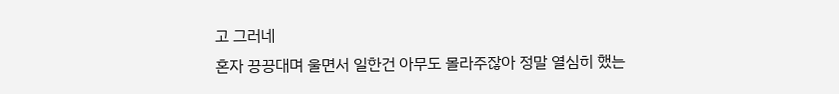고 그러네
혼자 끙끙대며 울면서 일한건 아무도 몰라주잖아 정말 열심히 했는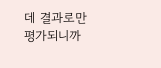데 결과로만 평가되니까